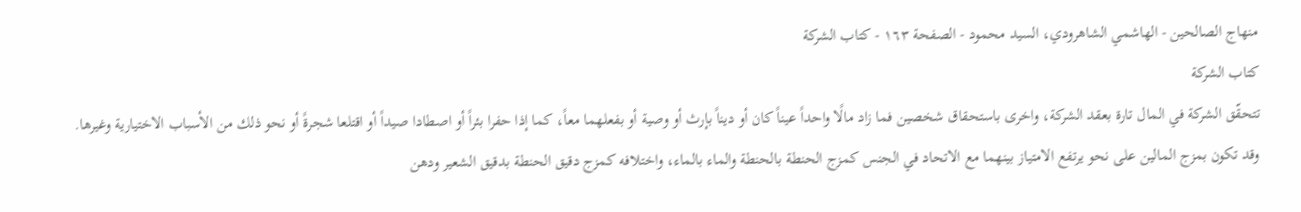منهاج الصالحين - الهاشمي الشاهرودي، السيد محمود - الصفحة ١٦٣ - كتاب الشركة
كتاب الشركة
تتحقّق الشركة في المال تارة بعقد الشركة، واخرى باستحقاق شخصين فما زاد مالًا واحداً عيناً كان أو ديناً بإرث أو وصية أو بفعلهما معاً، كما إذا حفرا بئراً أو اصطادا صيداً أو اقتلعا شجرةً أو نحو ذلك من الأسباب الاختيارية وغيرها.
وقد تكون بمزج المالين على نحو يرتفع الامتياز بينهما مع الاتحاد في الجنس كمزج الحنطة بالحنطة والماء بالماء، واختلافه كمزج دقيق الحنطة بدقيق الشعير ودهن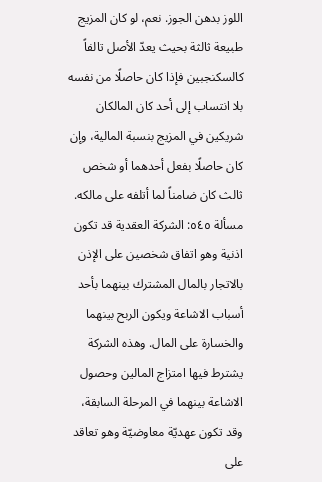اللوز بدهن الجوز. نعم، لو كان المزيج طبيعة ثالثة بحيث يعدّ الأصل تالفاً كالسكنجبين فإذا كان حاصلًا من نفسه بلا انتساب إلى أحد كان المالكان شريكين في المزيج بنسبة المالية، وإن كان حاصلًا بفعل أحدهما أو شخص ثالث كان ضامناً لما أتلفه على مالكه.
مسألة ٥٤٥: الشركة العقدية قد تكون اذنية وهو اتفاق شخصين على الإذن بالاتجار بالمال المشترك بينهما بأحد أسباب الاشاعة ويكون الربح بينهما والخسارة على المال. وهذه الشركة يشترط فيها امتزاج المالين وحصول الاشاعة بينهما في المرحلة السابقة، وقد تكون عهديّة معاوضيّة وهو تعاقد على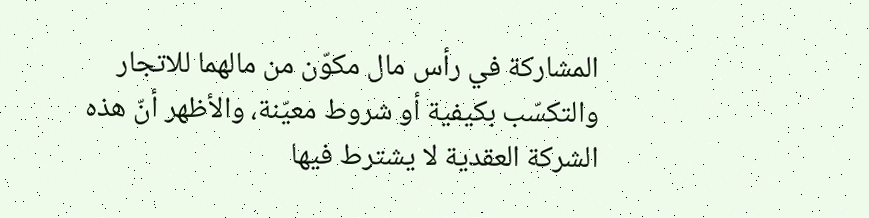المشاركة في رأس مال مكوّن من مالهما للاتجار والتكسّب بكيفية أو شروط معيّنة، والأظهر أنّ هذه الشركة العقدية لا يشترط فيها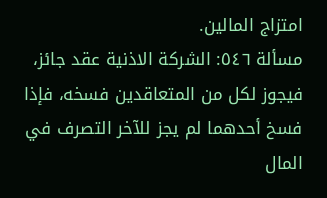امتزاج المالين.
مسألة ٥٤٦: الشركة الاذنية عقد جائز، فيجوز لكل من المتعاقدين فسخه، فإذا فسخ أحدهما لم يجز للآخر التصرف في المال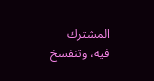المشترك فيه، وتنفسخ